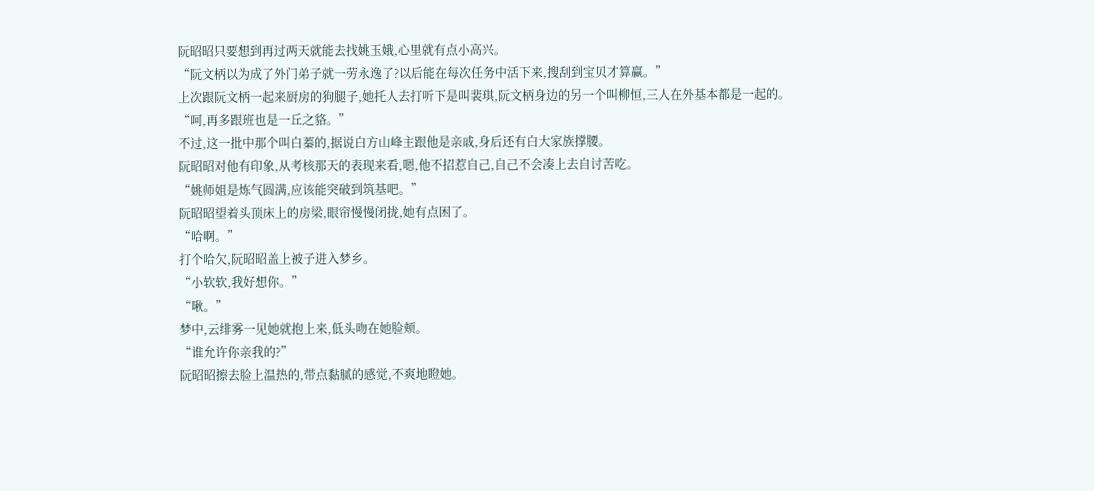阮昭昭只要想到再过两天就能去找姚玉娥,心里就有点小高兴。
“阮文柄以为成了外门弟子就一劳永逸了?以后能在每次任务中活下来,搜刮到宝贝才算赢。”
上次跟阮文柄一起来厨房的狗腿子,她托人去打听下是叫裴琪,阮文柄身边的另一个叫柳恒,三人在外基本都是一起的。
“呵,再多跟班也是一丘之貉。”
不过,这一批中那个叫白蓁的,据说白方山峰主跟他是亲戚,身后还有白大家族撑腰。
阮昭昭对他有印象,从考核那天的表现来看,嗯,他不招惹自己,自己不会凑上去自讨苦吃。
“姚师姐是炼气圆满,应该能突破到筑基吧。”
阮昭昭望着头顶床上的房梁,眼帘慢慢闭拢,她有点困了。
“哈啊。”
打个哈欠,阮昭昭盖上被子进入梦乡。
“小软软,我好想你。”
“啾。”
梦中,云绯雾一见她就抱上来,低头吻在她脸颊。
“谁允许你亲我的?”
阮昭昭擦去脸上温热的,带点黏腻的感觉,不爽地瞪她。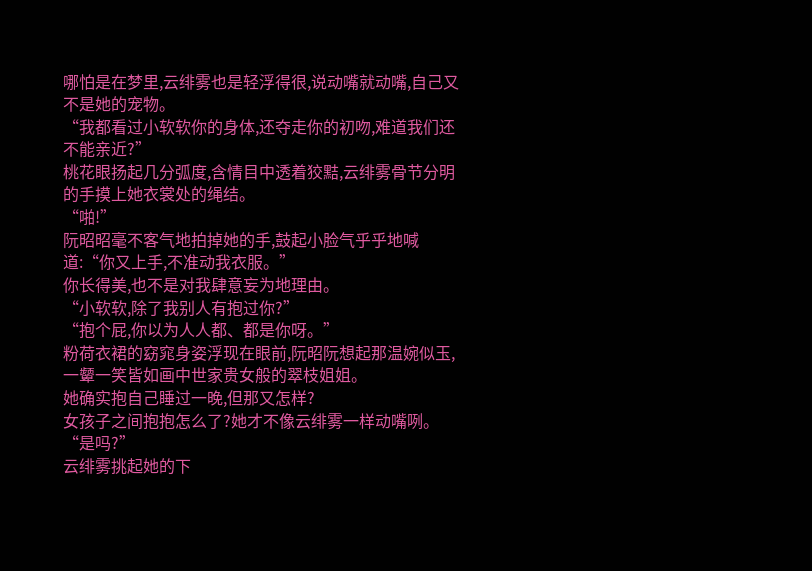哪怕是在梦里,云绯雾也是轻浮得很,说动嘴就动嘴,自己又不是她的宠物。
“我都看过小软软你的身体,还夺走你的初吻,难道我们还不能亲近?”
桃花眼扬起几分弧度,含情目中透着狡黠,云绯雾骨节分明的手摸上她衣裳处的绳结。
“啪!”
阮昭昭毫不客气地拍掉她的手,鼓起小脸气乎乎地喊道:“你又上手,不准动我衣服。”
你长得美,也不是对我肆意妄为地理由。
“小软软,除了我别人有抱过你?”
“抱个屁,你以为人人都、都是你呀。”
粉荷衣裙的窈窕身姿浮现在眼前,阮昭阮想起那温婉似玉,一颦一笑皆如画中世家贵女般的翠枝姐姐。
她确实抱自己睡过一晚,但那又怎样?
女孩子之间抱抱怎么了?她才不像云绯雾一样动嘴咧。
“是吗?”
云绯雾挑起她的下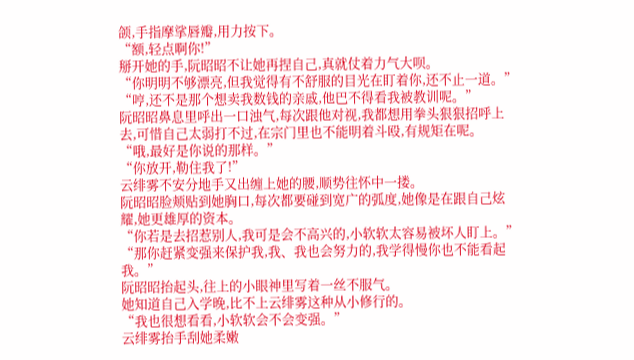颌,手指摩挲唇瓣,用力按下。
“额,轻点啊你!”
掰开她的手,阮昭昭不让她再捏自己,真就仗着力气大呗。
“你明明不够漂亮,但我觉得有不舒服的目光在盯着你,还不止一道。”
“哼,还不是那个想卖我数钱的亲戚,他巴不得看我被教训呢。”
阮昭昭鼻息里呼出一口浊气,每次跟他对视,我都想用拳头狠狠招呼上去,可惜自己太弱打不过,在宗门里也不能明着斗殴,有规矩在呢。
“哦,最好是你说的那样。”
“你放开,勒住我了!”
云绯雾不安分地手又出缠上她的腰,顺势往怀中一搂。
阮昭昭脸颊贴到她胸口,每次都要碰到宽广的弧度,她像是在跟自己炫耀,她更雄厚的资本。
“你若是去招惹别人,我可是会不高兴的,小软软太容易被坏人盯上。”
“那你赶紧变强来保护我,我、我也会努力的,我学得慢你也不能看起我。”
阮昭昭抬起头,往上的小眼神里写着一丝不服气。
她知道自己入学晚,比不上云绯雾这种从小修行的。
“我也很想看看,小软软会不会变强。”
云绯雾抬手刮她柔嫩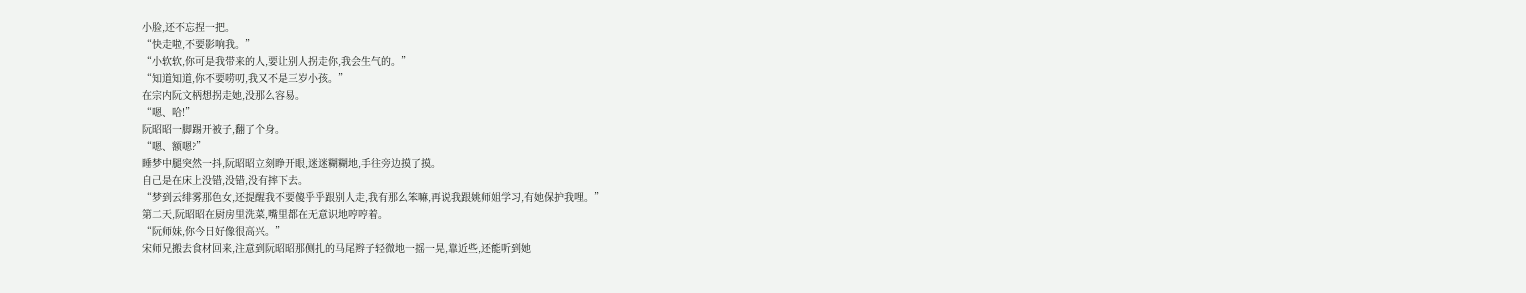小脸,还不忘捏一把。
“快走啦,不要影响我。”
“小软软,你可是我带来的人,要让别人拐走你,我会生气的。”
“知道知道,你不要唠叨,我又不是三岁小孩。”
在宗内阮文柄想拐走她,没那么容易。
“嗯、哈!”
阮昭昭一脚踢开被子,翻了个身。
“嗯、额嗯?”
睡梦中腿突然一抖,阮昭昭立刻睁开眼,迷迷糊糊地,手往旁边摸了摸。
自己是在床上没错,没错,没有摔下去。
“梦到云绯雾那色女,还提醒我不要傻乎乎跟别人走,我有那么笨嘛,再说我跟姚师姐学习,有她保护我哩。”
第二天,阮昭昭在厨房里洗菜,嘴里都在无意识地哼哼着。
“阮师妹,你今日好像很高兴。”
宋师兄搬去食材回来,注意到阮昭昭那侧扎的马尾辫子轻微地一摇一晃,靠近些,还能听到她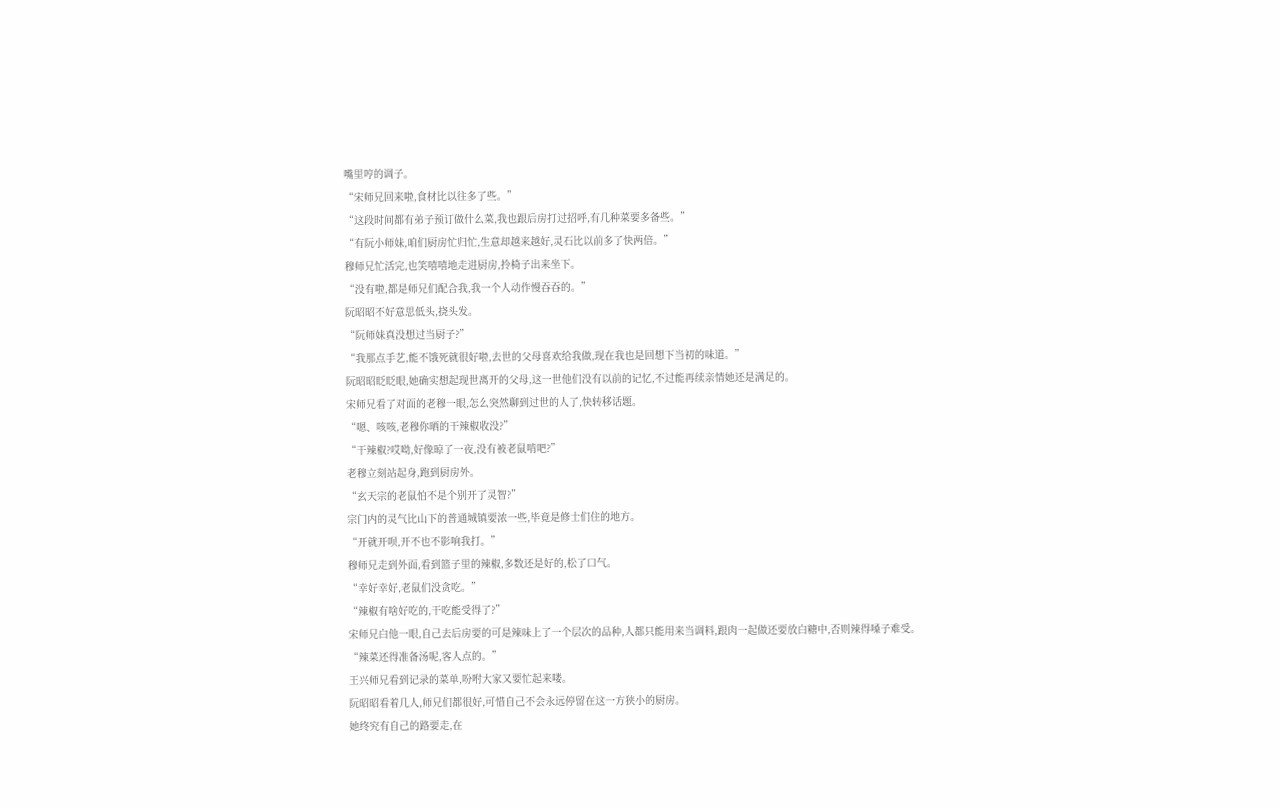嘴里哼的调子。
“宋师兄回来啦,食材比以往多了些。”
“这段时间都有弟子预订做什么菜,我也跟后房打过招呼,有几种菜要多备些。”
“有阮小师妹,咱们厨房忙归忙,生意却越来越好,灵石比以前多了快两倍。”
穆师兄忙活完,也笑嘻嘻地走进厨房,拎椅子出来坐下。
“没有啦,都是师兄们配合我,我一个人动作慢吞吞的。”
阮昭昭不好意思低头,挠头发。
“阮师妹真没想过当厨子?”
“我那点手艺,能不饿死就很好啦,去世的父母喜欢给我做,现在我也是回想下当初的味道。”
阮昭昭眨眨眼,她确实想起现世离开的父母,这一世他们没有以前的记忆,不过能再续亲情她还是满足的。
宋师兄看了对面的老穆一眼,怎么突然聊到过世的人了,快转移话题。
“嗯、咳咳,老穆你晒的干辣椒收没?”
“干辣椒?哎呦,好像晾了一夜,没有被老鼠啃吧?”
老穆立刻站起身,跑到厨房外。
“玄天宗的老鼠怕不是个别开了灵智?”
宗门内的灵气比山下的普通城镇要浓一些,毕竟是修士们住的地方。
“开就开呗,开不也不影响我打。”
穆师兄走到外面,看到篮子里的辣椒,多数还是好的,松了口气。
“幸好幸好,老鼠们没贪吃。”
“辣椒有啥好吃的,干吃能受得了?”
宋师兄白他一眼,自己去后房要的可是辣味上了一个层次的品种,人都只能用来当调料,跟肉一起做还要放白糖中,否则辣得嗓子难受。
“辣菜还得准备汤呢,客人点的。”
王兴师兄看到记录的菜单,吩咐大家又要忙起来喽。
阮昭昭看着几人,师兄们都很好,可惜自己不会永远停留在这一方狭小的厨房。
她终究有自己的路要走,在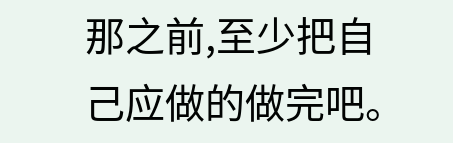那之前,至少把自己应做的做完吧。